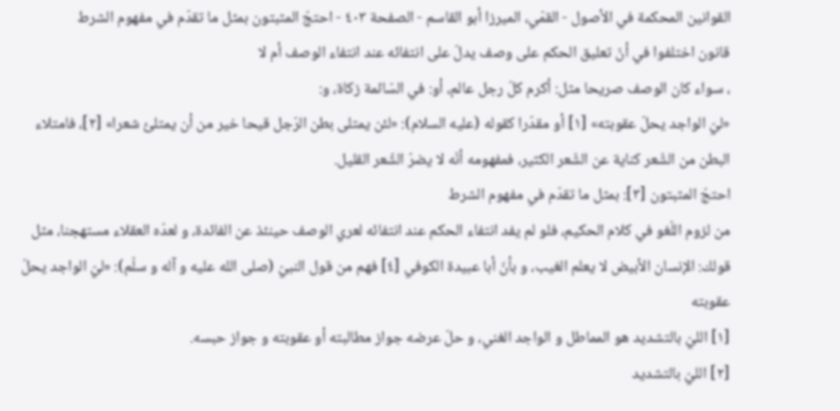القوانين المحكمة في الأصول - القمّي، الميرزا أبو القاسم - الصفحة ٤٠٣ - احتجّ المثبتون بمثل ما تقدّم في مفهوم الشرط
قانون اختلفوا في أنّ تعليق الحكم على وصف يدلّ على انتفائه عند انتفاء الوصف أم لا
، سواء كان الوصف صريحا مثل: أكرم كلّ رجل عالم، أو: في السّائمة زكاة، و:
«ليّ الواجد يحلّ عقوبته» [١] أو مقدّرا كقوله (عليه السلام): «لئن يمتلى بطن الرّجل قيحا خير من أن يمتلئ شعرا» [٢]، فامتلاء البطن من الشّعر كناية عن الشّعر الكثير، فمفهومه أنّه لا يضرّ الشّعر القليل.
احتجّ المثبتون [٣]: بمثل ما تقدّم في مفهوم الشرط
من لزوم اللّغو في كلام الحكيم، فلو لم يفد انتفاء الحكم عند انتفائه لعري الوصف حينئذ عن الفائدة، و لعدّه العقلاء مستهجنا، مثل قولك: الإنسان الأبيض لا يعلم الغيب، و بأنّ أبا عبيدة الكوفي [٤] فهم من قول النبيّ (صلى الله عليه و آله و سلّم): «ليّ الواجد يحلّ عقوبته
[١] الليّ بالتشديد هو المماطل و الواجد الغني، و حلّ عرضه جواز مطالبته أو عقوبته و جواز حبسه.
[٢] الليّ بالتشديد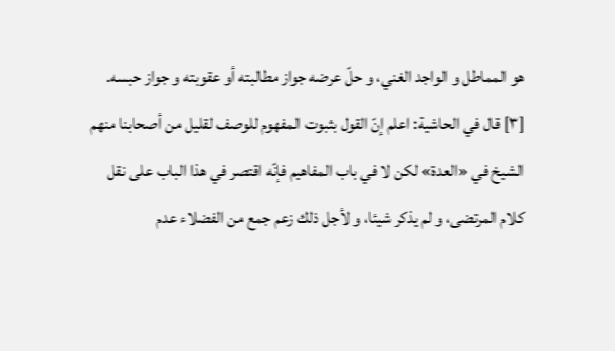هو المماطل و الواجد الغني، و حلّ عرضه جواز مطالبته أو عقوبته و جواز حبسه.
[٣] قال في الحاشية: اعلم إنّ القول بثبوت المفهوم للوصف لقليل من أصحابنا منهم الشيخ في «العدة» لكن لا في باب المفاهيم فإنّه اقتصر في هذا الباب على نقل كلام المرتضى، و لم يذكر شيئا، و لأجل ذلك زعم جمع من الفضلاء عدم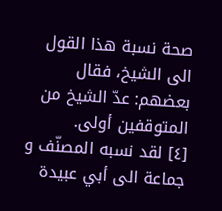صحة نسبة هذا القول الى الشيخ، فقال بعضهم: عدّ الشيخ من المتوقفين أولى.
[٤] لقد نسبه المصنّف و جماعة الى أبي عبيدة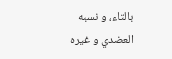بالتاء، و نسبه العضدي و غيره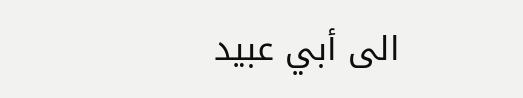الى أبي عبيد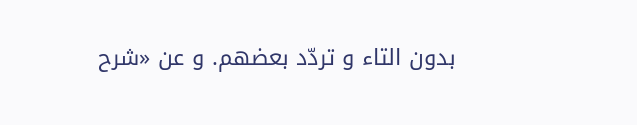بدون التاء و تردّد بعضهم. و عن «شرح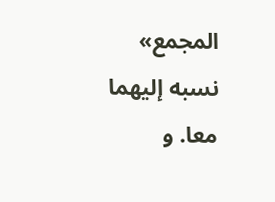المجمع» نسبه إليهما معا. و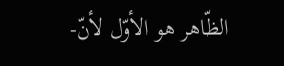الظّاهر هو الأوّل لأنّ-